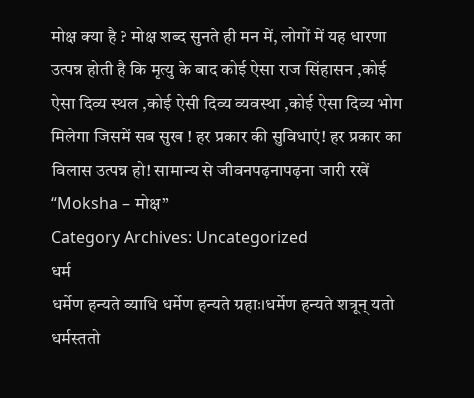मोक्ष क्या है ? मोक्ष शब्द सुनते ही मन में, लोगों में यह धारणा उत्पन्न होती है कि मृत्यु के बाद कोई ऐसा राज सिंहासन ,कोई ऐसा दिव्य स्थल ,कोई ऐसी दिव्य व्यवस्था ,कोई ऐसा दिव्य भोग मिलेगा जिसमें सब सुख ! हर प्रकार की सुविधाएं! हर प्रकार का विलास उत्पन्न हो! सामान्य से जीवनपढ़नापढ़ना जारी रखें “Moksha – मोक्ष”
Category Archives: Uncategorized
धर्म
धर्मेण हन्यते व्याधि धर्मेण हन्यते ग्रहाः।धर्मेण हन्यते शत्रून् यतो धर्मस्ततो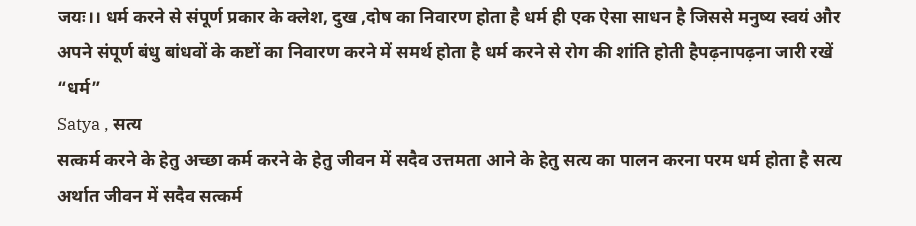जयः।। धर्म करने से संपूर्ण प्रकार के क्लेश, दुख ,दोष का निवारण होता है धर्म ही एक ऐसा साधन है जिससे मनुष्य स्वयं और अपने संपूर्ण बंधु बांधवों के कष्टों का निवारण करने में समर्थ होता है धर्म करने से रोग की शांति होती हैपढ़नापढ़ना जारी रखें “धर्म”
Satya , सत्य
सत्कर्म करने के हेतु अच्छा कर्म करने के हेतु जीवन में सदैव उत्तमता आने के हेतु सत्य का पालन करना परम धर्म होता है सत्य अर्थात जीवन में सदैव सत्कर्म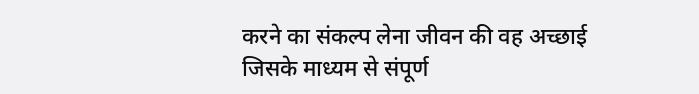करने का संकल्प लेना जीवन की वह अच्छाई जिसके माध्यम से संपूर्ण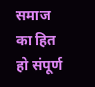समाज का हित हो संपूर्ण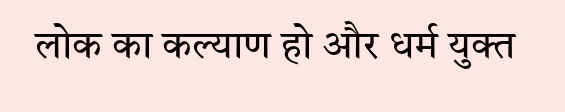लोक का कल्याण हो और धर्म युक्त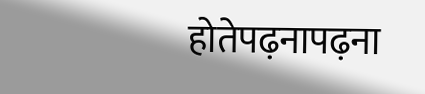होतेपढ़नापढ़ना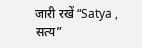जारी रखें “Satya , सत्य”